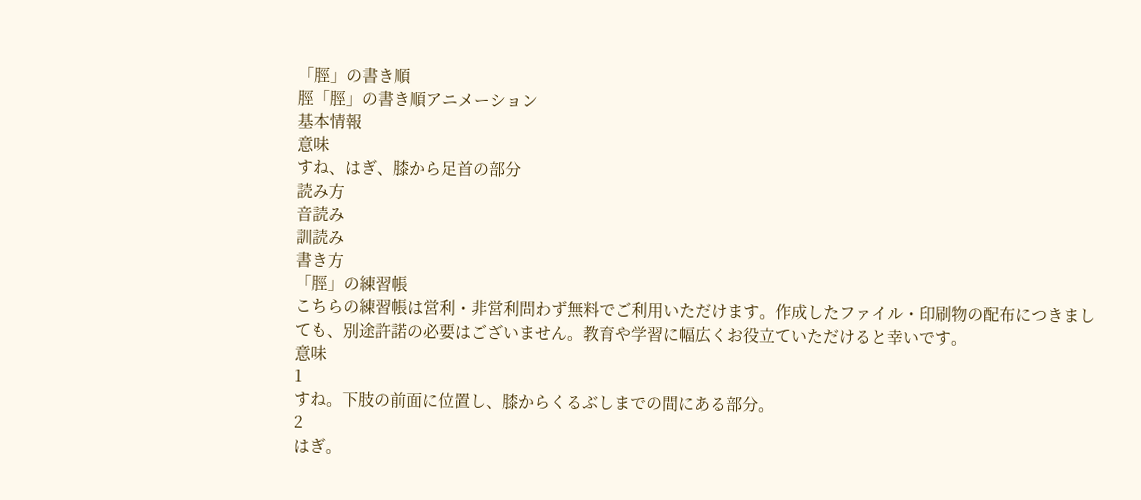「脛」の書き順
脛「脛」の書き順アニメーション
基本情報
意味
すね、はぎ、膝から足首の部分
読み方
音読み
訓読み
書き方
「脛」の練習帳
こちらの練習帳は営利・非営利問わず無料でご利用いただけます。作成したファイル・印刷物の配布につきましても、別途許諾の必要はございません。教育や学習に幅広くお役立ていただけると幸いです。
意味
1
すね。下肢の前面に位置し、膝からくるぶしまでの間にある部分。
2
はぎ。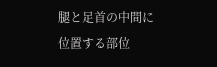腿と足首の中間に位置する部位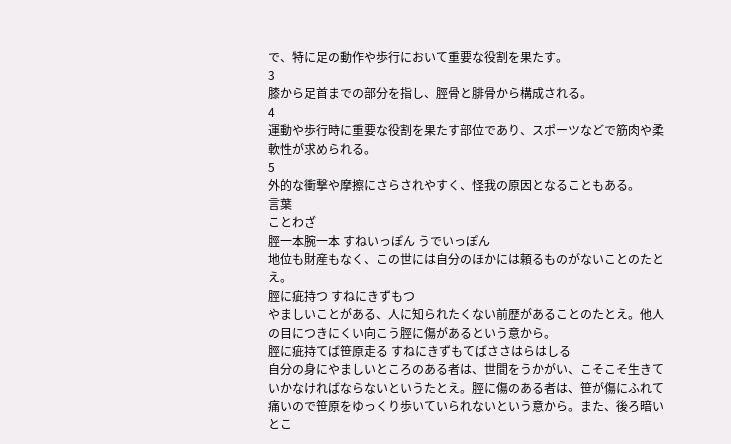で、特に足の動作や歩行において重要な役割を果たす。
3
膝から足首までの部分を指し、脛骨と腓骨から構成される。
4
運動や歩行時に重要な役割を果たす部位であり、スポーツなどで筋肉や柔軟性が求められる。
5
外的な衝撃や摩擦にさらされやすく、怪我の原因となることもある。
言葉
ことわざ
脛一本腕一本 すねいっぽん うでいっぽん
地位も財産もなく、この世には自分のほかには頼るものがないことのたとえ。
脛に疵持つ すねにきずもつ
やましいことがある、人に知られたくない前歴があることのたとえ。他人の目につきにくい向こう脛に傷があるという意から。
脛に疵持てば笹原走る すねにきずもてばささはらはしる
自分の身にやましいところのある者は、世間をうかがい、こそこそ生きていかなければならないというたとえ。脛に傷のある者は、笹が傷にふれて痛いので笹原をゆっくり歩いていられないという意から。また、後ろ暗いとこ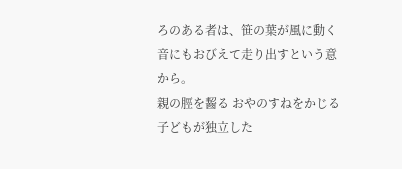ろのある者は、笹の葉が風に動く音にもおびえて走り出すという意から。
親の脛を齧る おやのすねをかじる
子どもが独立した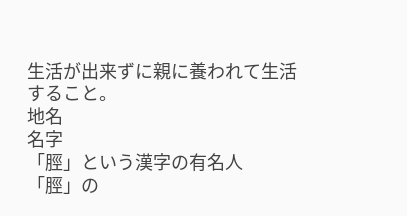生活が出来ずに親に養われて生活すること。
地名
名字
「脛」という漢字の有名人
「脛」の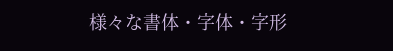様々な書体・字体・字形